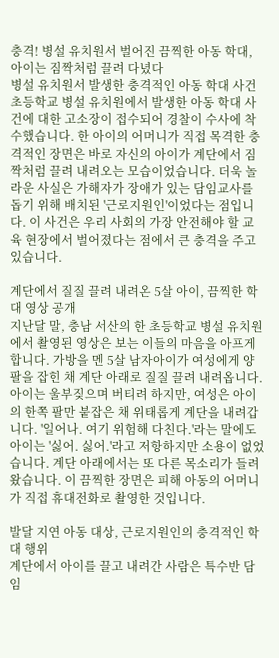충격! 병설 유치원서 벌어진 끔찍한 아동 학대, 아이는 짐짝처럼 끌려 다녔다
병설 유치원서 발생한 충격적인 아동 학대 사건
초등학교 병설 유치원에서 발생한 아동 학대 사건에 대한 고소장이 접수되어 경찰이 수사에 착수했습니다. 한 아이의 어머니가 직접 목격한 충격적인 장면은 바로 자신의 아이가 계단에서 짐짝처럼 끌려 내려오는 모습이었습니다. 더욱 놀라운 사실은 가해자가 장애가 있는 담임교사를 돕기 위해 배치된 '근로지원인'이었다는 점입니다. 이 사건은 우리 사회의 가장 안전해야 할 교육 현장에서 벌어졌다는 점에서 큰 충격을 주고 있습니다.

계단에서 질질 끌려 내려온 5살 아이, 끔찍한 학대 영상 공개
지난달 말, 충남 서산의 한 초등학교 병설 유치원에서 촬영된 영상은 보는 이들의 마음을 아프게 합니다. 가방을 멘 5살 남자아이가 여성에게 양팔을 잡힌 채 계단 아래로 질질 끌려 내려옵니다. 아이는 울부짖으며 버티려 하지만, 여성은 아이의 한쪽 팔만 붙잡은 채 위태롭게 계단을 내려갑니다. '일어나. 여기 위험해 다친다.'라는 말에도 아이는 '싫어. 싫어.'라고 저항하지만 소용이 없었습니다. 계단 아래에서는 또 다른 목소리가 들려왔습니다. 이 끔찍한 장면은 피해 아동의 어머니가 직접 휴대전화로 촬영한 것입니다.

발달 지연 아동 대상, 근로지원인의 충격적인 학대 행위
계단에서 아이를 끌고 내려간 사람은 특수반 담임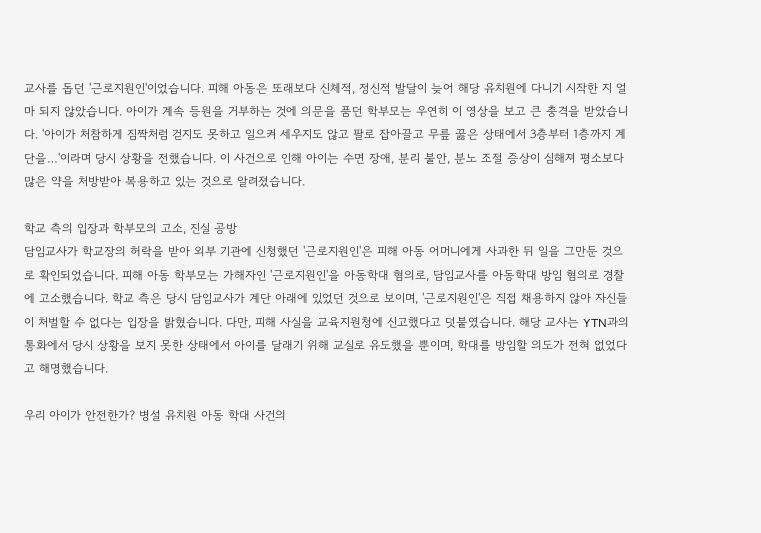교사를 돕던 '근로지원인'이었습니다. 피해 아동은 또래보다 신체적, 정신적 발달이 늦어 해당 유치원에 다니기 시작한 지 얼마 되지 않았습니다. 아이가 계속 등원을 거부하는 것에 의문을 품던 학부모는 우연히 이 영상을 보고 큰 충격을 받았습니다. '아이가 처참하게 짐짝처럼 걷지도 못하고 일으켜 세우지도 않고 팔로 잡아끌고 무릎 꿇은 상태에서 3층부터 1층까지 계단을…'이라며 당시 상황을 전했습니다. 이 사건으로 인해 아이는 수면 장애, 분리 불안, 분노 조절 증상이 심해져 평소보다 많은 약을 처방받아 복용하고 있는 것으로 알려졌습니다.

학교 측의 입장과 학부모의 고소, 진실 공방
담임교사가 학교장의 허락을 받아 외부 기관에 신청했던 '근로지원인'은 피해 아동 어머니에게 사과한 뒤 일을 그만둔 것으로 확인되었습니다. 피해 아동 학부모는 가해자인 '근로지원인'을 아동학대 혐의로, 담임교사를 아동학대 방임 혐의로 경찰에 고소했습니다. 학교 측은 당시 담임교사가 계단 아래에 있었던 것으로 보이며, '근로지원인'은 직접 채용하지 않아 자신들이 처벌할 수 없다는 입장을 밝혔습니다. 다만, 피해 사실을 교육지원청에 신고했다고 덧붙였습니다. 해당 교사는 YTN과의 통화에서 당시 상황을 보지 못한 상태에서 아이를 달래기 위해 교실로 유도했을 뿐이며, 학대를 방임할 의도가 전혀 없었다고 해명했습니다.

우리 아이가 안전한가? 병설 유치원 아동 학대 사건의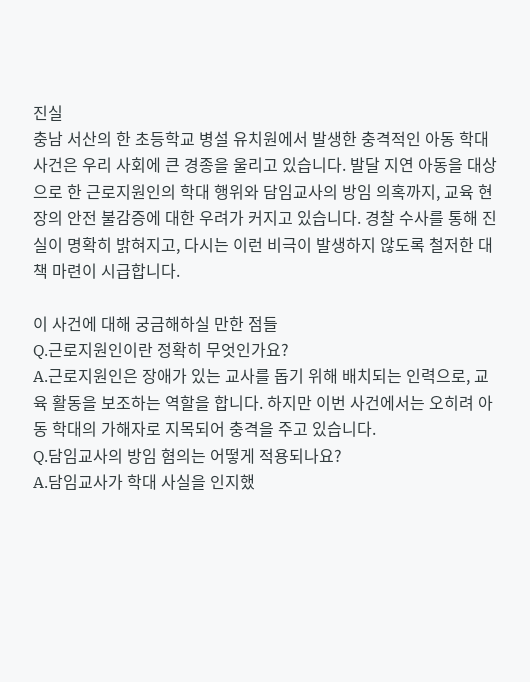진실
충남 서산의 한 초등학교 병설 유치원에서 발생한 충격적인 아동 학대 사건은 우리 사회에 큰 경종을 울리고 있습니다. 발달 지연 아동을 대상으로 한 근로지원인의 학대 행위와 담임교사의 방임 의혹까지, 교육 현장의 안전 불감증에 대한 우려가 커지고 있습니다. 경찰 수사를 통해 진실이 명확히 밝혀지고, 다시는 이런 비극이 발생하지 않도록 철저한 대책 마련이 시급합니다.

이 사건에 대해 궁금해하실 만한 점들
Q.근로지원인이란 정확히 무엇인가요?
A.근로지원인은 장애가 있는 교사를 돕기 위해 배치되는 인력으로, 교육 활동을 보조하는 역할을 합니다. 하지만 이번 사건에서는 오히려 아동 학대의 가해자로 지목되어 충격을 주고 있습니다.
Q.담임교사의 방임 혐의는 어떻게 적용되나요?
A.담임교사가 학대 사실을 인지했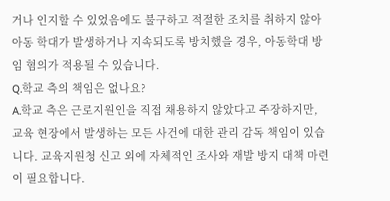거나 인지할 수 있었음에도 불구하고 적절한 조치를 취하지 않아 아동 학대가 발생하거나 지속되도록 방치했을 경우, 아동학대 방임 혐의가 적용될 수 있습니다.
Q.학교 측의 책임은 없나요?
A.학교 측은 근로지원인을 직접 채용하지 않았다고 주장하지만, 교육 현장에서 발생하는 모든 사건에 대한 관리 감독 책임이 있습니다. 교육지원청 신고 외에 자체적인 조사와 재발 방지 대책 마련이 필요합니다.